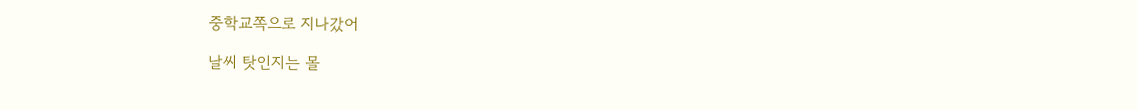중학교쪽으로 지나갔어

날씨 탓인지는 몰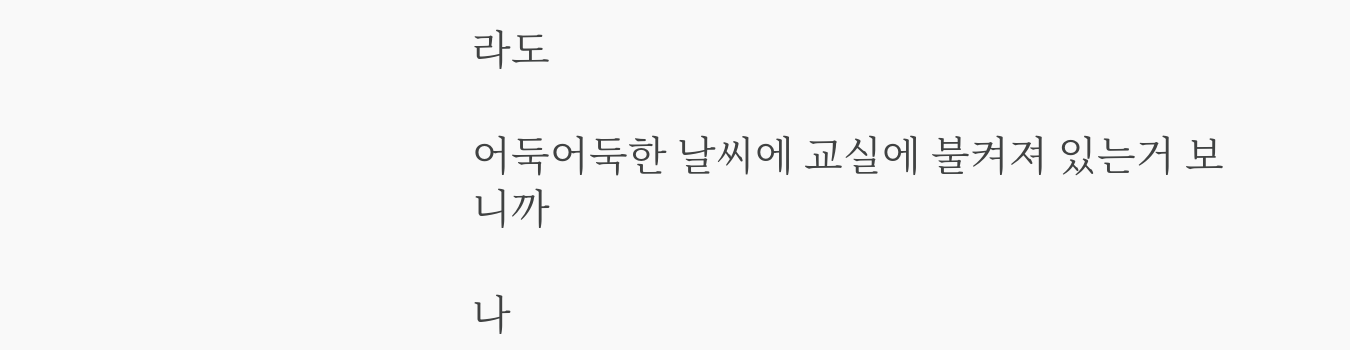라도

어둑어둑한 날씨에 교실에 불켜져 있는거 보니까

나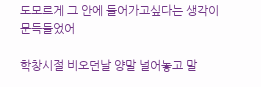도모르게 그 안에 들어가고싶다는 생각이 문득들었어

학창시절 비오던날 양말 널어놓고 말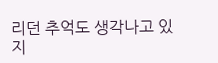리던 추억도 생각나고 있지